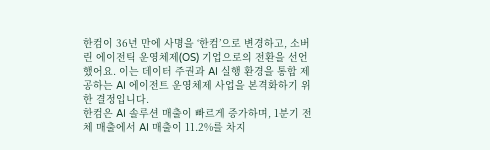한컴이 36년 만에 사명을 ‘한컴’으로 변경하고, 소버린 에이전틱 운영체제(OS) 기업으로의 전환을 선언했어요. 이는 데이터 주권과 AI 실행 환경을 통합 제공하는 AI 에이전트 운영체제 사업을 본격화하기 위한 결정입니다.
한컴은 AI 솔루션 매출이 빠르게 증가하며, 1분기 전체 매출에서 AI 매출이 11.2%를 차지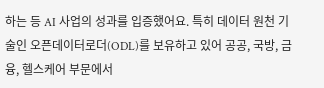하는 등 AI 사업의 성과를 입증했어요. 특히 데이터 원천 기술인 오픈데이터로더(ODL)를 보유하고 있어 공공, 국방, 금융, 헬스케어 부문에서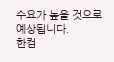수요가 높을 것으로 예상됩니다.
한컴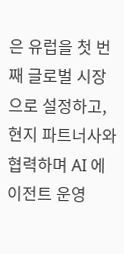은 유럽을 첫 번째 글로벌 시장으로 설정하고, 현지 파트너사와 협력하며 AI 에이전트 운영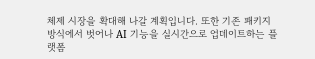체제 시장을 확대해 나갈 계획입니다. 또한 기존 패키지 방식에서 벗어나 AI 기능을 실시간으로 업데이트하는 플랫폼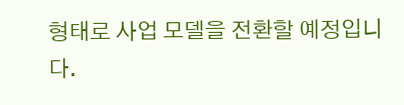형태로 사업 모델을 전환할 예정입니다.